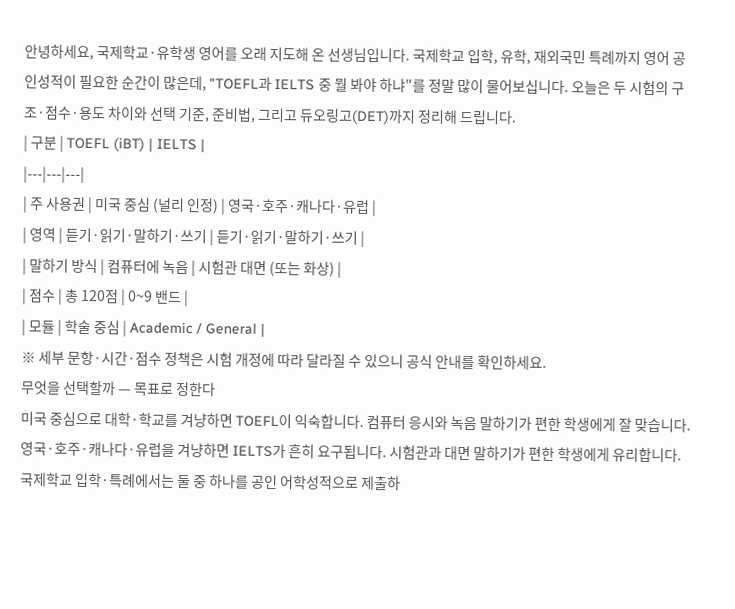안녕하세요, 국제학교·유학생 영어를 오래 지도해 온 선생님입니다. 국제학교 입학, 유학, 재외국민 특례까지 영어 공인성적이 필요한 순간이 많은데, "TOEFL과 IELTS 중 뭘 봐야 하냐"를 정말 많이 물어보십니다. 오늘은 두 시험의 구조·점수·용도 차이와 선택 기준, 준비법, 그리고 듀오링고(DET)까지 정리해 드립니다.
| 구분 | TOEFL (iBT) | IELTS |
|---|---|---|
| 주 사용권 | 미국 중심 (널리 인정) | 영국·호주·캐나다·유럽 |
| 영역 | 듣기·읽기·말하기·쓰기 | 듣기·읽기·말하기·쓰기 |
| 말하기 방식 | 컴퓨터에 녹음 | 시험관 대면 (또는 화상) |
| 점수 | 총 120점 | 0~9 밴드 |
| 모듈 | 학술 중심 | Academic / General |
※ 세부 문항·시간·점수 정책은 시험 개정에 따라 달라질 수 있으니 공식 안내를 확인하세요.
무엇을 선택할까 — 목표로 정한다
미국 중심으로 대학·학교를 겨냥하면 TOEFL이 익숙합니다. 컴퓨터 응시와 녹음 말하기가 편한 학생에게 잘 맞습니다. 영국·호주·캐나다·유럽을 겨냥하면 IELTS가 흔히 요구됩니다. 시험관과 대면 말하기가 편한 학생에게 유리합니다. 국제학교 입학·특례에서는 둘 중 하나를 공인 어학성적으로 제출하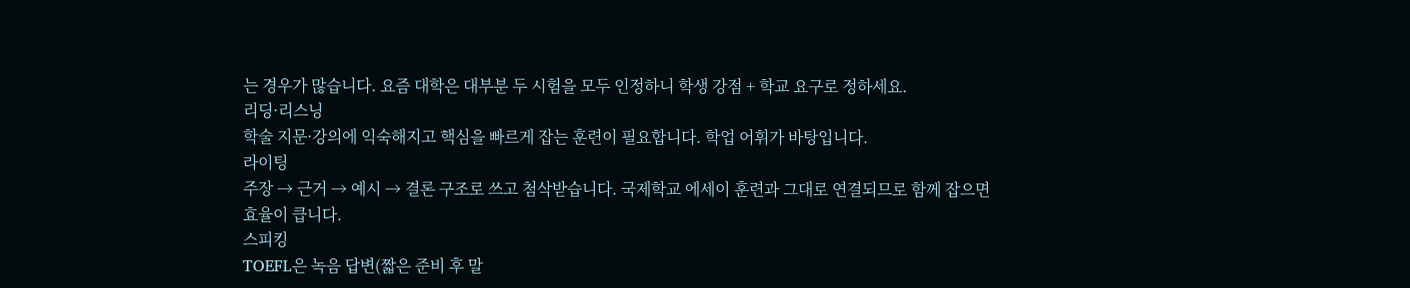는 경우가 많습니다. 요즘 대학은 대부분 두 시험을 모두 인정하니 학생 강점 + 학교 요구로 정하세요.
리딩·리스닝
학술 지문·강의에 익숙해지고 핵심을 빠르게 잡는 훈련이 필요합니다. 학업 어휘가 바탕입니다.
라이팅
주장 → 근거 → 예시 → 결론 구조로 쓰고 첨삭받습니다. 국제학교 에세이 훈련과 그대로 연결되므로 함께 잡으면 효율이 큽니다.
스피킹
TOEFL은 녹음 답변(짧은 준비 후 말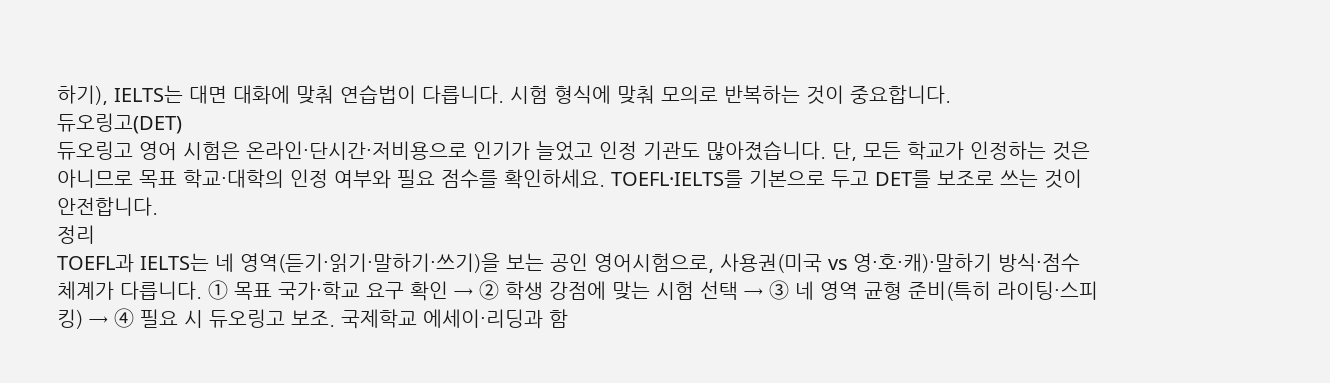하기), IELTS는 대면 대화에 맞춰 연습법이 다릅니다. 시험 형식에 맞춰 모의로 반복하는 것이 중요합니다.
듀오링고(DET)
듀오링고 영어 시험은 온라인·단시간·저비용으로 인기가 늘었고 인정 기관도 많아졌습니다. 단, 모든 학교가 인정하는 것은 아니므로 목표 학교·대학의 인정 여부와 필요 점수를 확인하세요. TOEFL·IELTS를 기본으로 두고 DET를 보조로 쓰는 것이 안전합니다.
정리
TOEFL과 IELTS는 네 영역(듣기·읽기·말하기·쓰기)을 보는 공인 영어시험으로, 사용권(미국 vs 영·호·캐)·말하기 방식·점수 체계가 다릅니다. ① 목표 국가·학교 요구 확인 → ② 학생 강점에 맞는 시험 선택 → ③ 네 영역 균형 준비(특히 라이팅·스피킹) → ④ 필요 시 듀오링고 보조. 국제학교 에세이·리딩과 함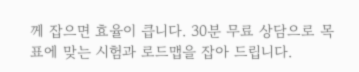께 잡으면 효율이 큽니다. 30분 무료 상담으로 목표에 맞는 시험과 로드맵을 잡아 드립니다.